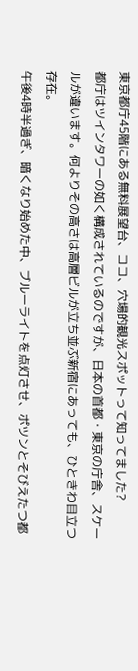東京都庁45階にある無料展望台、ココ、穴場的観光スポットって知ってました?
都庁はツインタワーの如く構成されているのですが、日本の首都・東京の庁舎、スケールが違います。何よりその高さは高層ビルが立ち並ぶ新宿にあっても、ひときわ目立つ存在。
午後4時半過ぎ、暗くなり始めた中、ブルーライトを点灯させ、ポツンとそびえたつ都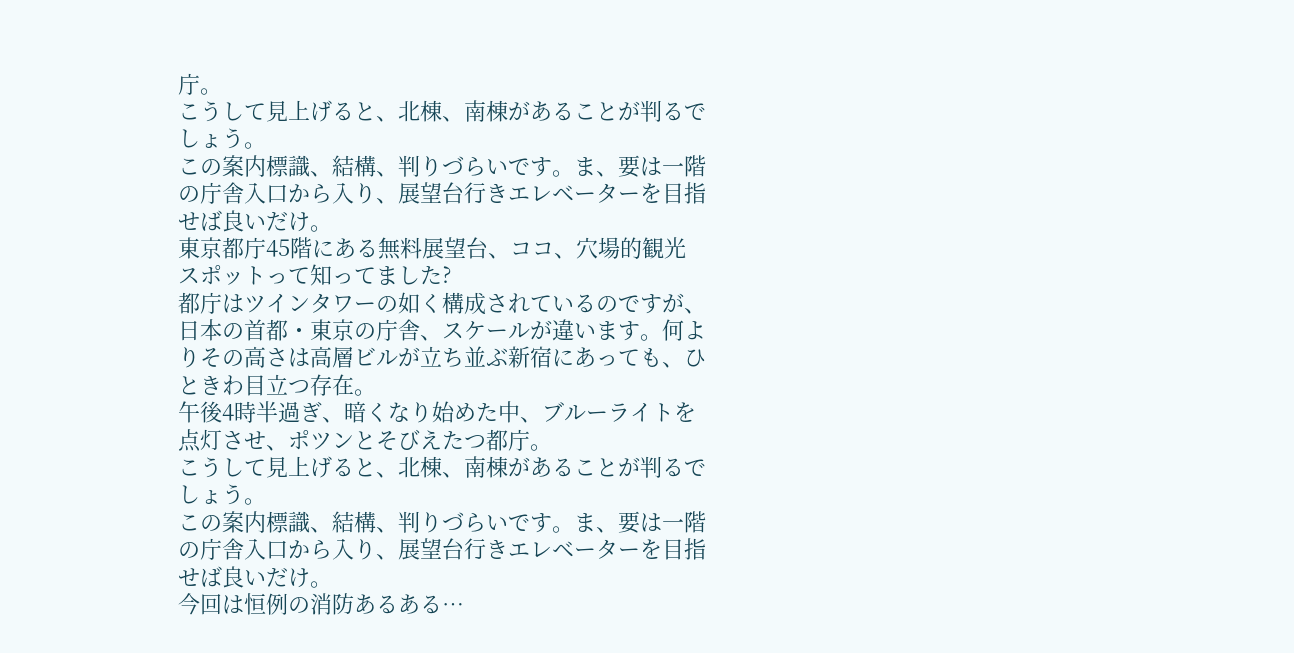庁。
こうして見上げると、北棟、南棟があることが判るでしょう。
この案内標識、結構、判りづらいです。ま、要は一階の庁舎入口から入り、展望台行きエレベーターを目指せば良いだけ。
東京都庁45階にある無料展望台、ココ、穴場的観光スポットって知ってました?
都庁はツインタワーの如く構成されているのですが、日本の首都・東京の庁舎、スケールが違います。何よりその高さは高層ビルが立ち並ぶ新宿にあっても、ひときわ目立つ存在。
午後4時半過ぎ、暗くなり始めた中、ブルーライトを点灯させ、ポツンとそびえたつ都庁。
こうして見上げると、北棟、南棟があることが判るでしょう。
この案内標識、結構、判りづらいです。ま、要は一階の庁舎入口から入り、展望台行きエレベーターを目指せば良いだけ。
今回は恒例の消防あるある…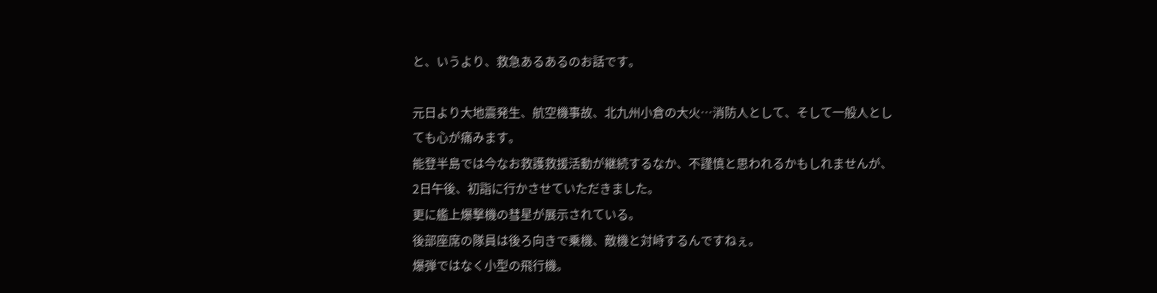と、いうより、救急あるあるのお話です。

元日より大地震発生、航空機事故、北九州小倉の大火…消防人として、そして一般人としても心が痛みます。
能登半島では今なお救護救援活動が継続するなか、不謹慎と思われるかもしれませんが、2日午後、初詣に行かさせていただきました。
更に艦上爆撃機の彗星が展示されている。
後部座席の隊員は後ろ向きで乗機、敵機と対峙するんですねぇ。
爆弾ではなく小型の飛行機。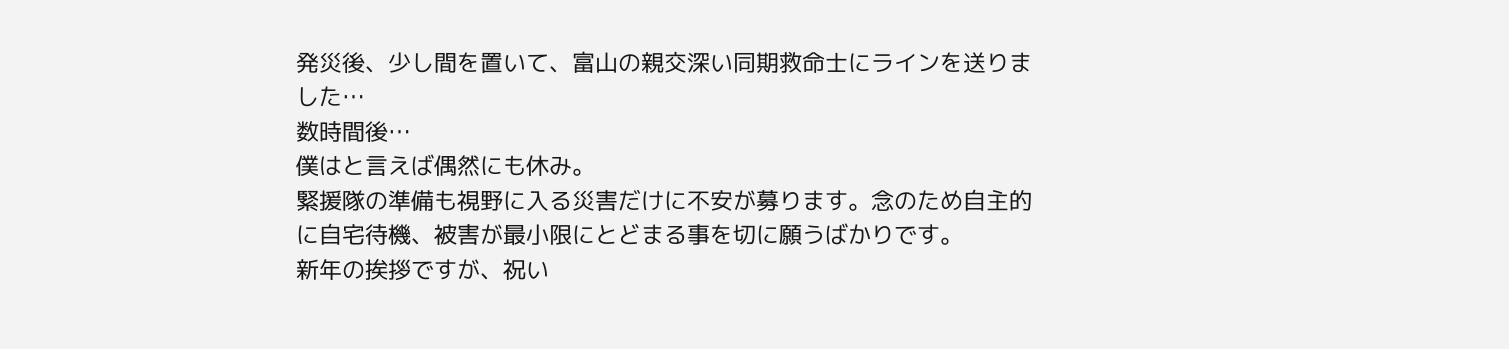発災後、少し間を置いて、富山の親交深い同期救命士にラインを送りました…
数時間後…
僕はと言えば偶然にも休み。
緊援隊の準備も視野に入る災害だけに不安が募ります。念のため自主的に自宅待機、被害が最小限にとどまる事を切に願うばかりです。
新年の挨拶ですが、祝い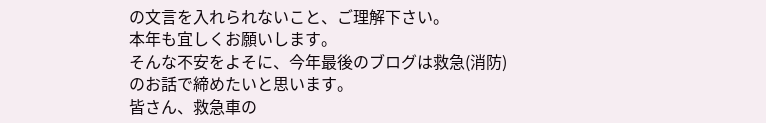の文言を入れられないこと、ご理解下さい。
本年も宜しくお願いします。
そんな不安をよそに、今年最後のブログは救急(消防)のお話で締めたいと思います。
皆さん、救急車の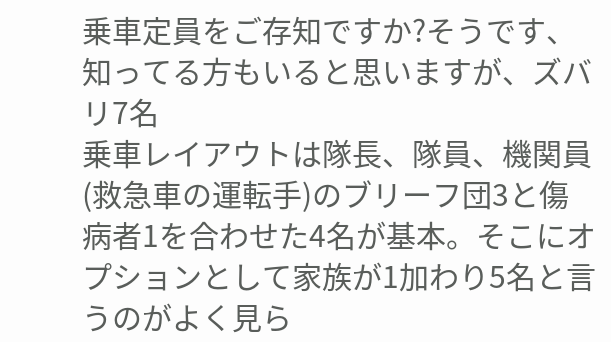乗車定員をご存知ですか?そうです、知ってる方もいると思いますが、ズバリ7名
乗車レイアウトは隊長、隊員、機関員(救急車の運転手)のブリーフ団3と傷病者1を合わせた4名が基本。そこにオプションとして家族が1加わり5名と言うのがよく見ら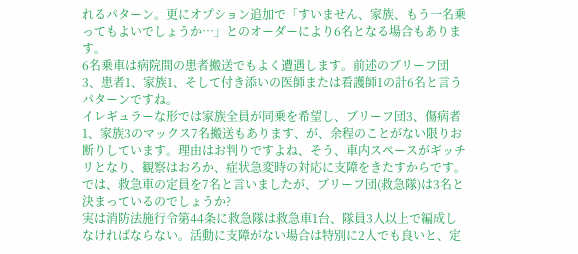れるパターン。更にオプション追加で「すいません、家族、もう一名乗ってもよいでしょうか…」とのオーダーにより6名となる場合もあります。
6名乗車は病院間の患者搬送でもよく遭遇します。前述のブリーフ団3、患者1、家族1、そして付き添いの医師または看護師1の計6名と言うパターンですね。
イレギュラーな形では家族全員が同乗を希望し、ブリーフ団3、傷病者1、家族3のマックス7名搬送もあります、が、余程のことがない限りお断りしています。理由はお判りですよね、そう、車内スペースがギッチリとなり、観察はおろか、症状急変時の対応に支障をきたすからです。
では、救急車の定員を7名と言いましたが、ブリーフ団(救急隊)は3名と決まっているのでしょうか?
実は消防法施行令第44条に救急隊は救急車1台、隊員3人以上で編成しなければならない。活動に支障がない場合は特別に2人でも良いと、定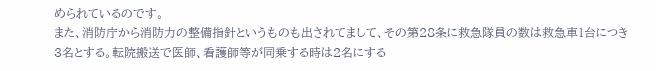められているのです。
また、消防庁から消防力の整備指針というものも出されてまして、その第28条に救急隊員の数は救急車1台につき3名とする。転院搬送で医師、看護師等が同乗する時は2名にする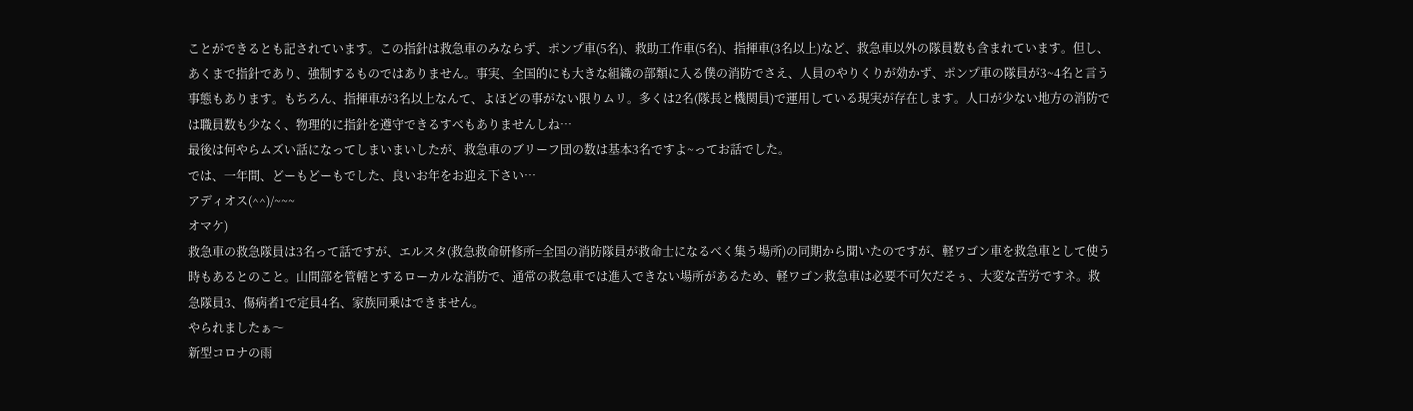ことができるとも記されています。この指針は救急車のみならず、ポンプ車(5名)、救助工作車(5名)、指揮車(3名以上)など、救急車以外の隊員数も含まれています。但し、あくまで指針であり、強制するものではありません。事実、全国的にも大きな組織の部類に入る僕の消防でさえ、人員のやりくりが効かず、ポンプ車の隊員が3~4名と言う事態もあります。もちろん、指揮車が3名以上なんて、よほどの事がない限りムリ。多くは2名(隊長と機関員)で運用している現実が存在します。人口が少ない地方の消防では職員数も少なく、物理的に指針を遵守できるすべもありませんしね…
最後は何やらムズい話になってしまいまいしたが、救急車のブリーフ団の数は基本3名ですよ~ってお話でした。
では、一年間、どーもどーもでした、良いお年をお迎え下さい…
アディオス(^^)/~~~
オマケ)
救急車の救急隊員は3名って話ですが、エルスタ(救急救命研修所=全国の消防隊員が救命士になるべく集う場所)の同期から聞いたのですが、軽ワゴン車を救急車として使う時もあるとのこと。山間部を管轄とするローカルな消防で、通常の救急車では進入できない場所があるため、軽ワゴン救急車は必要不可欠だそぅ、大変な苦労ですネ。救急隊員3、傷病者1で定員4名、家族同乗はできません。
やられましたぁ〜
新型コロナの雨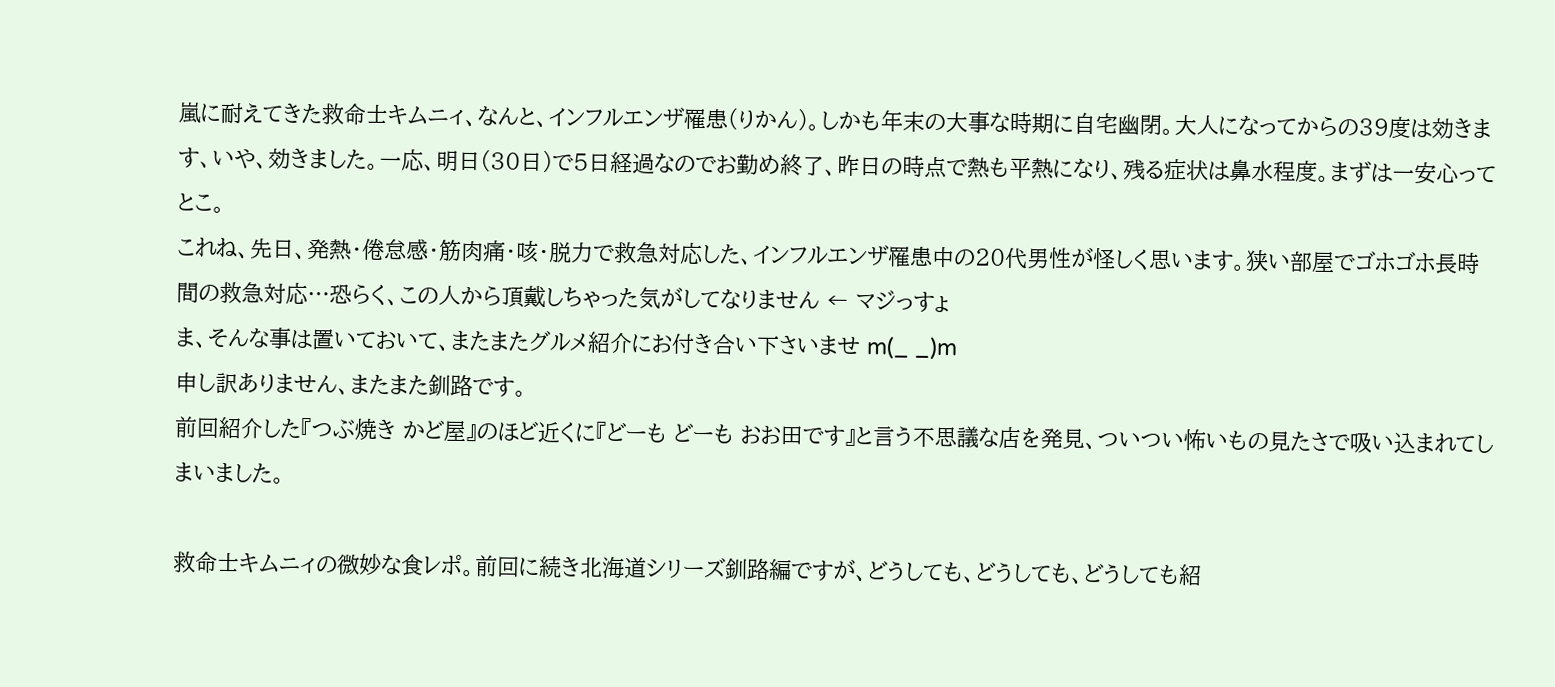嵐に耐えてきた救命士キムニィ、なんと、インフルエンザ罹患(りかん)。しかも年末の大事な時期に自宅幽閉。大人になってからの39度は効きます、いや、効きました。一応、明日(30日)で5日経過なのでお勤め終了、昨日の時点で熱も平熱になり、残る症状は鼻水程度。まずは一安心ってとこ。
これね、先日、発熱・倦怠感・筋肉痛・咳・脱力で救急対応した、インフルエンザ罹患中の20代男性が怪しく思います。狭い部屋でゴホゴホ長時間の救急対応…恐らく、この人から頂戴しちゃった気がしてなりません ← マジっすょ
ま、そんな事は置いておいて、またまたグルメ紹介にお付き合い下さいませ m(_ _)m
申し訳ありません、またまた釧路です。
前回紹介した『つぶ焼き かど屋』のほど近くに『どーも どーも おお田です』と言う不思議な店を発見、ついつい怖いもの見たさで吸い込まれてしまいました。

救命士キムニィの微妙な食レポ。前回に続き北海道シリーズ釧路編ですが、どうしても、どうしても、どうしても紹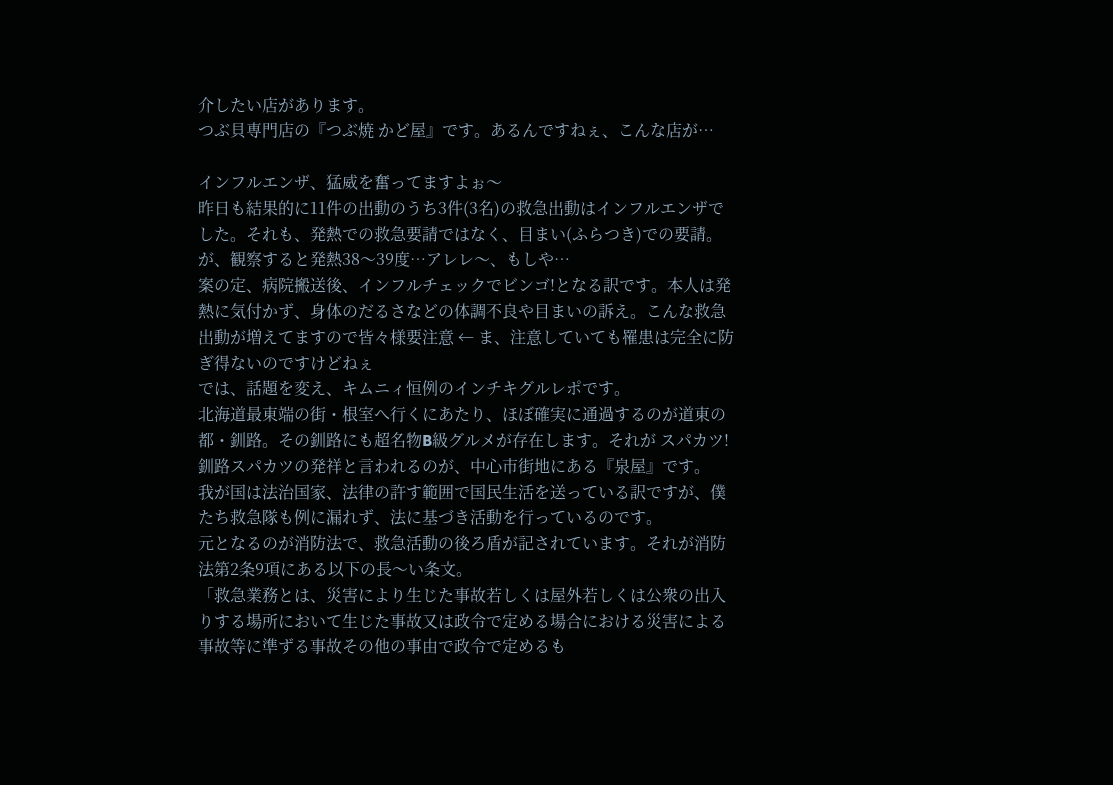介したい店があります。
つぶ貝専門店の『つぶ焼 かど屋』です。あるんですねぇ、こんな店が…

インフルエンザ、猛威を奮ってますよぉ〜
昨日も結果的に11件の出動のうち3件(3名)の救急出動はインフルエンザでした。それも、発熱での救急要請ではなく、目まい(ふらつき)での要請。が、観察すると発熱38〜39度…アレレ〜、もしや…
案の定、病院搬送後、インフルチェックでビンゴ!となる訳です。本人は発熱に気付かず、身体のだるさなどの体調不良や目まいの訴え。こんな救急出動が増えてますので皆々様要注意 ← ま、注意していても罹患は完全に防ぎ得ないのですけどねぇ
では、話題を変え、キムニィ恒例のインチキグルレポです。
北海道最東端の街・根室へ行くにあたり、ほぼ確実に通過するのが道東の都・釧路。その釧路にも超名物B級グルメが存在します。それが スパカツ!
釧路スパカツの発祥と言われるのが、中心市街地にある『泉屋』です。
我が国は法治国家、法律の許す範囲で国民生活を送っている訳ですが、僕たち救急隊も例に漏れず、法に基づき活動を行っているのです。
元となるのが消防法で、救急活動の後ろ盾が記されています。それが消防法第2条9項にある以下の長〜い条文。
「救急業務とは、災害により生じた事故若しくは屋外若しくは公衆の出入りする場所において生じた事故又は政令で定める場合における災害による事故等に準ずる事故その他の事由で政令で定めるも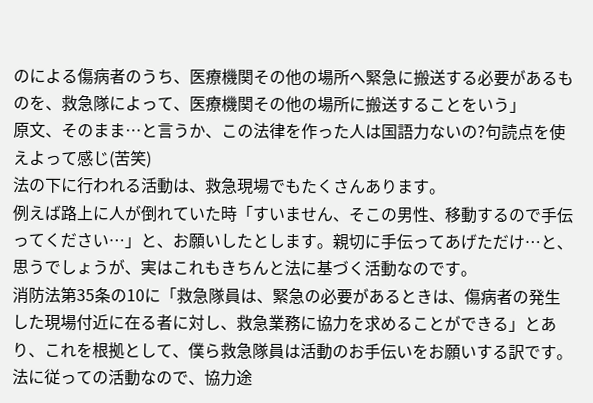のによる傷病者のうち、医療機関その他の場所へ緊急に搬送する必要があるものを、救急隊によって、医療機関その他の場所に搬送することをいう」
原文、そのまま…と言うか、この法律を作った人は国語力ないの?句読点を使えよって感じ(苦笑)
法の下に行われる活動は、救急現場でもたくさんあります。
例えば路上に人が倒れていた時「すいません、そこの男性、移動するので手伝ってください…」と、お願いしたとします。親切に手伝ってあげただけ…と、思うでしょうが、実はこれもきちんと法に基づく活動なのです。
消防法第35条の10に「救急隊員は、緊急の必要があるときは、傷病者の発生した現場付近に在る者に対し、救急業務に協力を求めることができる」とあり、これを根拠として、僕ら救急隊員は活動のお手伝いをお願いする訳です。法に従っての活動なので、協力途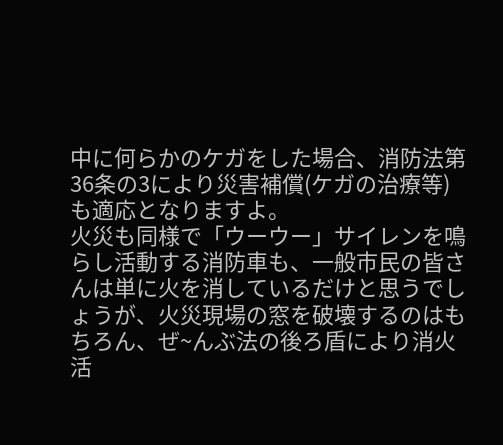中に何らかのケガをした場合、消防法第36条の3により災害補償(ケガの治療等)も適応となりますよ。
火災も同様で「ウーウー」サイレンを鳴らし活動する消防車も、一般市民の皆さんは単に火を消しているだけと思うでしょうが、火災現場の窓を破壊するのはもちろん、ぜ~んぶ法の後ろ盾により消火活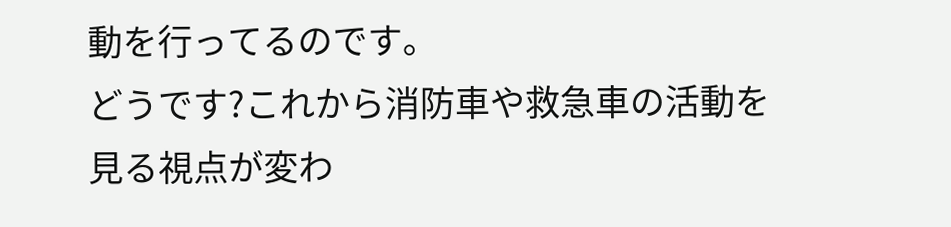動を行ってるのです。
どうです?これから消防車や救急車の活動を見る視点が変わ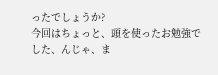ったでしょうか?
今回はちょっと、頭を使ったお勉強でした、んじゃ、ま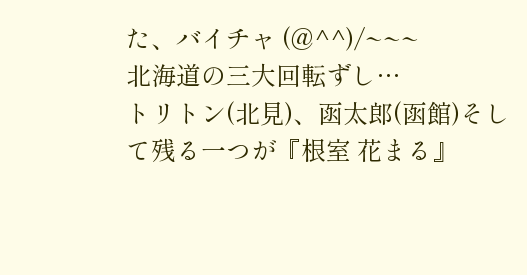た、バイチャ (@^^)/~~~
北海道の三大回転ずし…
トリトン(北見)、函太郎(函館)そして残る一つが『根室 花まる』